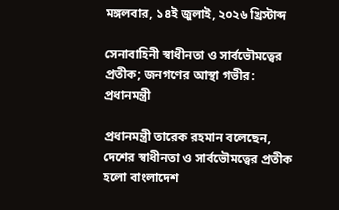মঙ্গলবার, ১৪ই জুলাই, ২০২৬ খ্রিস্টাব্দ

সেনাবাহিনী স্বাধীনতা ও সার্বভৌমত্বের প্রতীক; জনগণের আস্থা গভীর: প্রধানমন্ত্রী

প্রধানমন্ত্রী তারেক রহমান বলেছেন, দেশের স্বাধীনতা ও সার্বভৌমত্বের প্রতীক হলো বাংলাদেশ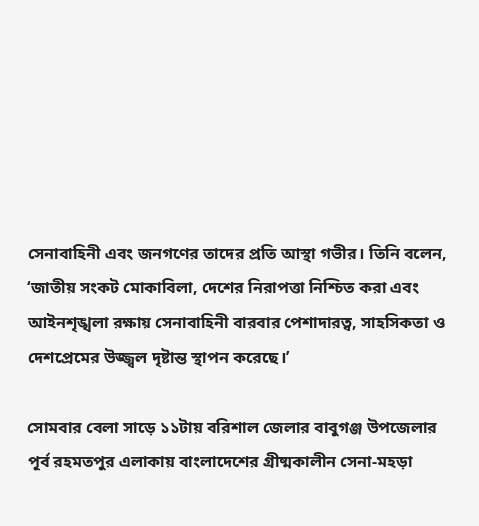সেনাবাহিনী এবং জনগণের তাদের প্রতি আস্থা গভীর। তিনি বলেন, ‘জাতীয় সংকট মোকাবিলা, দেশের নিরাপত্তা নিশ্চিত করা এবং আইনশৃঙ্খলা রক্ষায় সেনাবাহিনী বারবার পেশাদারত্ব, সাহসিকতা ও দেশপ্রেমের উজ্জ্বল দৃষ্টান্ত স্থাপন করেছে।’

সোমবার বেলা সাড়ে ১১টায় বরিশাল জেলার বাবুগঞ্জ উপজেলার পূর্ব রহমতপুর এলাকায় বাংলাদেশের গ্রীষ্মকালীন সেনা-মহড়া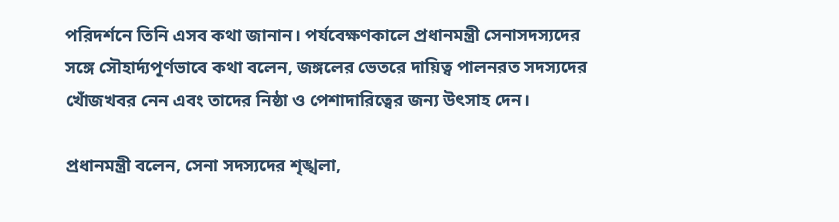পরিদর্শনে তিনি এসব কথা জানান। পর্যবেক্ষণকালে প্রধানমন্ত্রী সেনাসদস্যদের সঙ্গে সৌহার্দ্যপূর্ণভাবে কথা বলেন, জঙ্গলের ভেতরে দায়িত্ব পালনরত সদস্যদের খোঁজখবর নেন এবং তাদের নিষ্ঠা ও পেশাদারিত্বের জন্য উৎসাহ দেন।

প্রধানমন্ত্রী বলেন, সেনা সদস্যদের শৃঙ্খলা,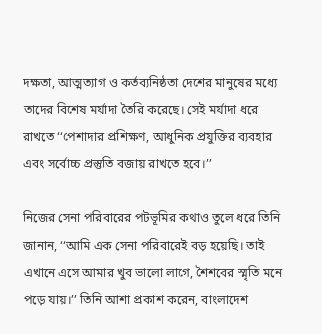দক্ষতা, আত্মত্যাগ ও কর্তব্যনিষ্ঠতা দেশের মানুষের মধ্যে তাদের বিশেষ মর্যাদা তৈরি করেছে। সেই মর্যাদা ধরে রাখতে ‘‘পেশাদার প্রশিক্ষণ, আধুনিক প্রযুক্তির ব্যবহার এবং সর্বোচ্চ প্রস্তুতি বজায় রাখতে হবে।’’

নিজের সেনা পরিবারের পটভূমির কথাও তুলে ধরে তিনি জানান, ‘‘আমি এক সেনা পরিবারেই বড় হয়েছি। তাই এখানে এসে আমার খুব ভালো লাগে, শৈশবের স্মৃতি মনে পড়ে যায়।’’ তিনি আশা প্রকাশ করেন, বাংলাদেশ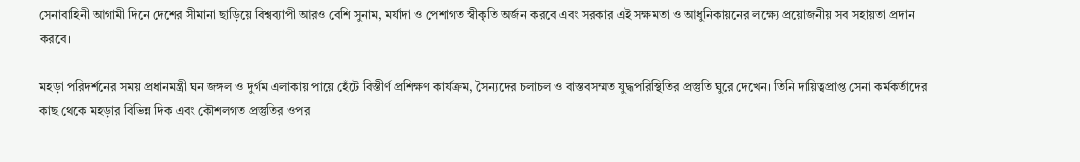সেনাবাহিনী আগামী দিনে দেশের সীমানা ছাড়িয়ে বিশ্বব্যাপী আরও বেশি সুনাম, মর্যাদা ও পেশাগত স্বীকৃতি অর্জন করবে এবং সরকার এই সক্ষমতা ও আধুনিকায়নের লক্ষ্যে প্রয়োজনীয় সব সহায়তা প্রদান করবে।

মহড়া পরিদর্শনের সময় প্রধানমন্ত্রী ঘন জঙ্গল ও দুর্গম এলাকায় পায়ে হেঁটে বিস্তীর্ণ প্রশিক্ষণ কার্যক্রম, সৈন্যদের চলাচল ও বাস্তবসম্মত যুদ্ধপরিস্থিতির প্রস্তুতি ঘুরে দেখেন। তিনি দায়িত্বপ্রাপ্ত সেনা কর্মকর্তাদের কাছ থেকে মহড়ার বিভিন্ন দিক এবং কৌশলগত প্রস্তুতির ওপর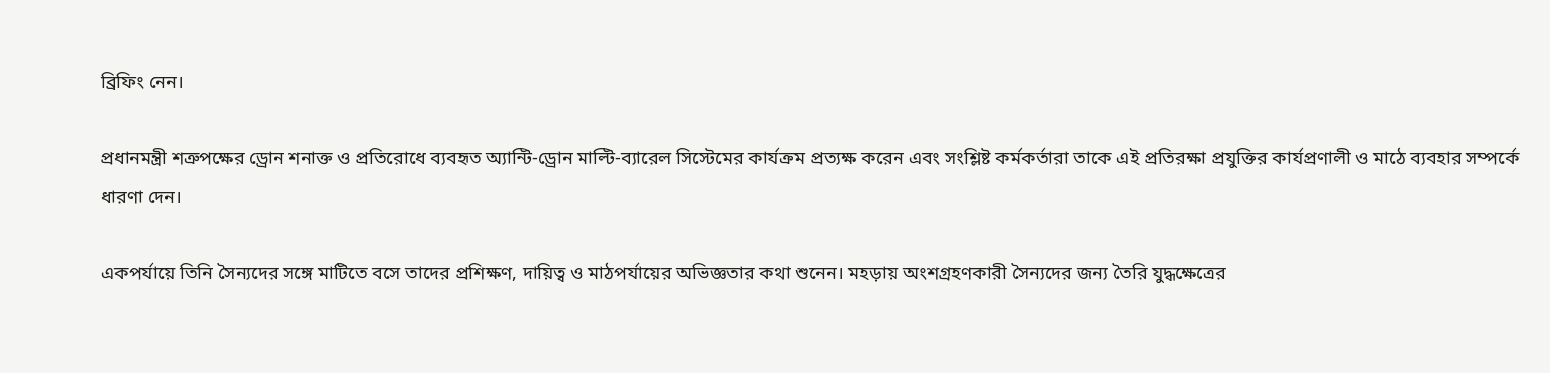ব্রিফিং নেন।

প্রধানমন্ত্রী শত্রুপক্ষের ড্রোন শনাক্ত ও প্রতিরোধে ব্যবহৃত অ্যান্টি-ড্রোন মাল্টি-ব্যারেল সিস্টেমের কার্যক্রম প্রত্যক্ষ করেন এবং সংশ্লিষ্ট কর্মকর্তারা তাকে এই প্রতিরক্ষা প্রযুক্তির কার্যপ্রণালী ও মাঠে ব্যবহার সম্পর্কে ধারণা দেন।

একপর্যায়ে তিনি সৈন্যদের সঙ্গে মাটিতে বসে তাদের প্রশিক্ষণ, দায়িত্ব ও মাঠপর্যায়ের অভিজ্ঞতার কথা শুনেন। মহড়ায় অংশগ্রহণকারী সৈন্যদের জন্য তৈরি যুদ্ধক্ষেত্রের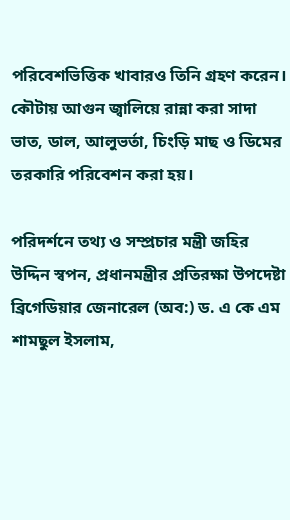পরিবেশভিত্তিক খাবারও তিনি গ্রহণ করেন। কৌটায় আগুন জ্বালিয়ে রান্না করা সাদা ভাত, ডাল, আলুভর্তা, চিংড়ি মাছ ও ডিমের তরকারি পরিবেশন করা হয়।

পরিদর্শনে তথ্য ও সম্প্রচার মন্ত্রী জহির উদ্দিন স্বপন, প্রধানমন্ত্রীর প্রতিরক্ষা উপদেষ্টা ব্রিগেডিয়ার জেনারেল (অব:) ড. এ কে এম শামছুল ইসলাম,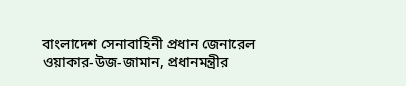বাংলাদেশ সেনাবাহিনী প্রধান জেনারেল ওয়াকার-উজ-জামান, প্রধানমন্ত্রীর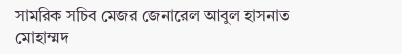সামরিক সচিব মেজর জেনারেল আবুল হাসনাত মোহাম্মদ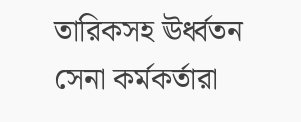তারিকসহ ঊর্ধ্বতন সেনা কর্মকর্তারা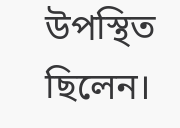উপস্থিত ছিলেন।